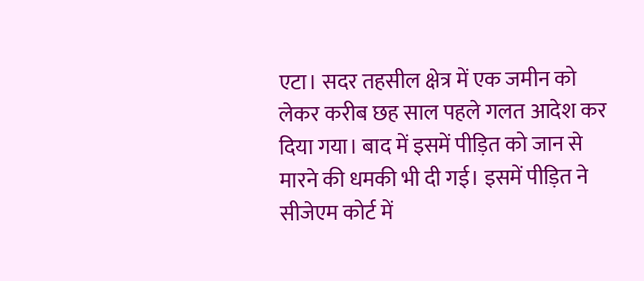एटा। सदर तहसील क्षेत्र में एक जमीन को लेकर करीब छह साल पहले गलत आदेश कर दिया गया। बाद में इसमें पीड़ित को जान से मारने की धमकी भी दी गई। इसमें पीड़ित ने सीजेएम कोर्ट में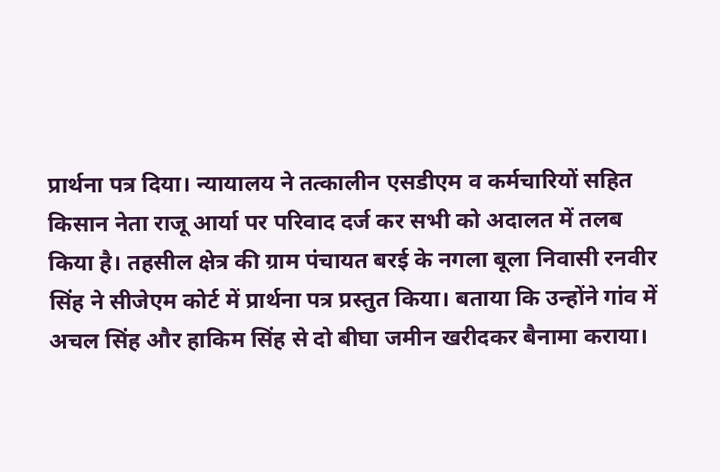प्रार्थना पत्र दिया। न्यायालय ने तत्कालीन एसडीएम व कर्मचारियों सहित किसान नेता राजू आर्या पर परिवाद दर्ज कर सभी को अदालत में तलब किया है। तहसील क्षेत्र की ग्राम पंचायत बरई के नगला बूला निवासी रनवीर सिंह ने सीजेएम कोर्ट में प्रार्थना पत्र प्रस्तुत किया। बताया कि उन्होंने गांव में अचल सिंह और हाकिम सिंह से दो बीघा जमीन खरीदकर बैनामा कराया।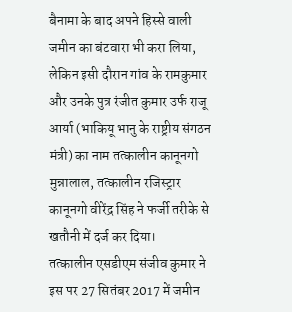बैनामा के बाद अपने हिस्से वाली जमीन का बंटवारा भी करा लिया, लेकिन इसी दौरान गांव के रामकुमार और उनके पुत्र रंजीत कुमार उर्फ राजू आर्या (भाकियू भानु के राष्ट्रीय संगठन मंत्री) का नाम तत्कालीन कानूनगो मुन्नालाल, तत्कालीन रजिस्ट्रार कानूनगो वीरेंद्र सिंह ने फर्जी तरीके से खतौनी में दर्ज कर दिया।
तत्कालीन एसडीएम संजीव कुमार ने इस पर 27 सितंबर 2017 में जमीन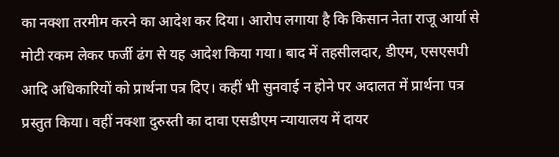का नक्शा तरमीम करने का आदेश कर दिया। आरोप लगाया है कि किसान नेता राजू आर्या से मोटी रकम लेकर फर्जी ढंग से यह आदेश किया गया। बाद में तहसीलदार, डीएम, एसएसपी आदि अधिकारियों को प्रार्थना पत्र दिए। कहीं भी सुनवाई न होने पर अदालत में प्रार्थना पत्र प्रस्तुत किया। वहीं नक्शा दुरुस्ती का दावा एसडीएम न्यायालय में दायर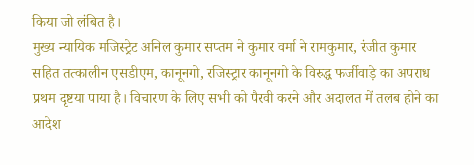किया जो लंबित है।
मुख्य न्यायिक मजिस्ट्रेट अनिल कुमार सप्तम ने कुमार वर्मा ने रामकुमार, रंजीत कुमार सहित तत्कालीन एसडीएम, कानूनगो, रजिस्ट्रार कानूनगो के विरुद्ध फर्जीवाड़े का अपराध प्रथम दृष्टया पाया है। विचारण के लिए सभी को पैरवी करने और अदालत में तलब होने का आदेश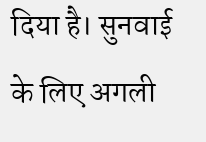दिया है। सुनवाई के लिए अगली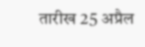तारीख 25 अप्रैल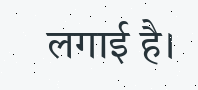लगाई है।